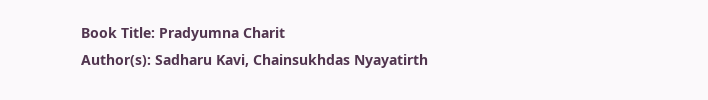Book Title: Pradyumna Charit
Author(s): Sadharu Kavi, Chainsukhdas Nyayatirth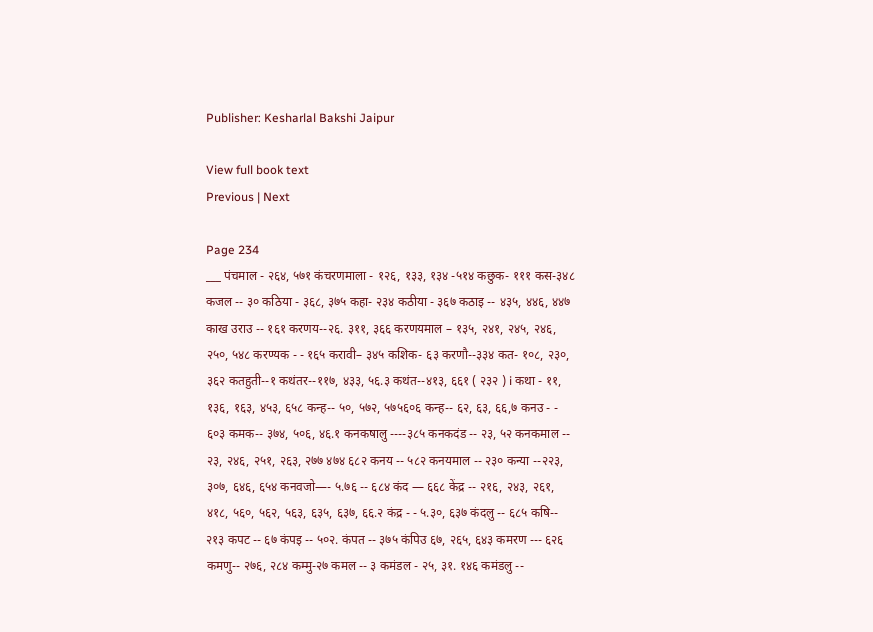Publisher: Kesharlal Bakshi Jaipur

View full book text
Previous | Next

Page 234
___ पंचमाल - २६४, ५७१ कंचरणमाला - १२६, १३३, १३४ -५१४ कछुक- १११ कस-३४८ कजल -- ३० कठिया - ३६८, ३७५ कहा- २३४ कठीया - ३६७ कठाइ -- ४३५, ४४६, ४४७ काख उराउ -- १६१ करणय--२६. ३११, ३६६ करणयमाल – १३५, २४१, २४५, २४६, २५०, ५४८ करण्यक - - १६५ करावी– ३४५ कशिक- ६३ करणौ--३३४ कत- १०८, २३०, ३६२ कतहुती--१ कथंतर--११७, ४३३, ५६.३ कथंत--४१३, ६६१ ( २३२ ) i कथा - ११, १३६, १६३, ४५३, ६५८ कन्ह-- ५०, ५७२, ५७५६०६ कन्ह-- ६२, ६३, ६६,७ कनउ - - ६०३ कमक-- ३७४, ५०६, ४६.१ कनकषालु ----३८५ कनकदंड -- २३, ५२ कनकमाल -- २३, २४६, २५१, २६३, २७७ ४७४ ६८२ कनय -- ५८२ कनयमाल -- २३० कन्या --२२३, ३०७, ६४६, ६५४ कनवजो—- ५.७६ -- ६८४ कंद — ६६८ केंद्र -- २१६, २४३, २६१, ४१८, ५६०, ५६२, ५६३, ६३५, ६३७, ६६.२ कंद्र - - ५.३०, ६३७ कंदलु -- ६८५ कषि-- २१३ कपट -- ६७ कंपइ -- ५०२. कंपत -- ३७५ कंपिउ ६७, २६५, ६४३ कमरण --- ६२६ कमणु-- २७६, २८४ कम्मु-२७ कमल -- ३ कमंडल - २५, ३१. १४६ कमंडलु --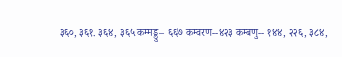३६०, ३६१. ३६४, ३६५ कम्मड्डु– ६६७ कम्वरण--४२३ कम्बणु-- १४४, २२६, ३८४,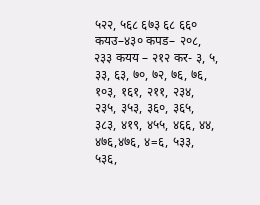५२२, ५६८ ६७३ ६८ ६६० कयउ–४३० कपड– २०८, २३३ कयय – २१२ कर- ३, ५, ३३, ६३, ७०, ७२, ७६, ७६, १०३, १६१, २११, २३४, २३५, ३५३, ३६०, ३६५, ३८३, ४१९, ४५५, ४६६, ४४, ४७६,४७६, ४=६, ५३३, ५३६,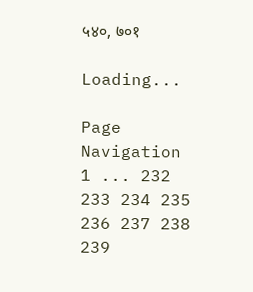५४०, ७०१

Loading...

Page Navigation
1 ... 232 233 234 235 236 237 238 239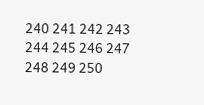240 241 242 243 244 245 246 247 248 249 250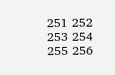251 252 253 254 255 256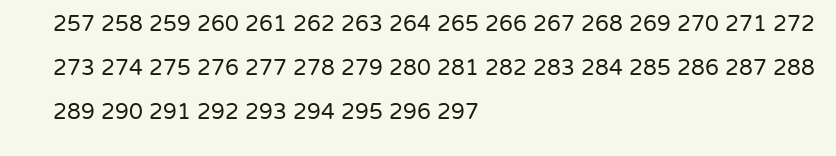257 258 259 260 261 262 263 264 265 266 267 268 269 270 271 272 273 274 275 276 277 278 279 280 281 282 283 284 285 286 287 288 289 290 291 292 293 294 295 296 297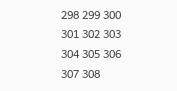298 299 300 301 302 303 304 305 306 307 308